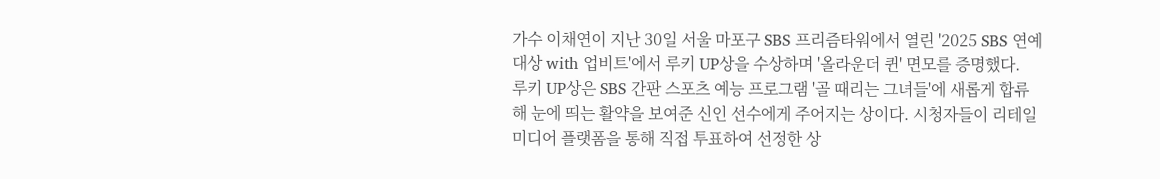가수 이채연이 지난 30일 서울 마포구 SBS 프리즘타워에서 열린 '2025 SBS 연예대상 with 업비트'에서 루키 UP상을 수상하며 '올라운더 퀸' 면모를 증명했다.
루키 UP상은 SBS 간판 스포츠 예능 프로그램 '골 때리는 그녀들'에 새롭게 합류해 눈에 띄는 활약을 보여준 신인 선수에게 주어지는 상이다. 시청자들이 리테일 미디어 플랫폼을 통해 직접 투표하여 선정한 상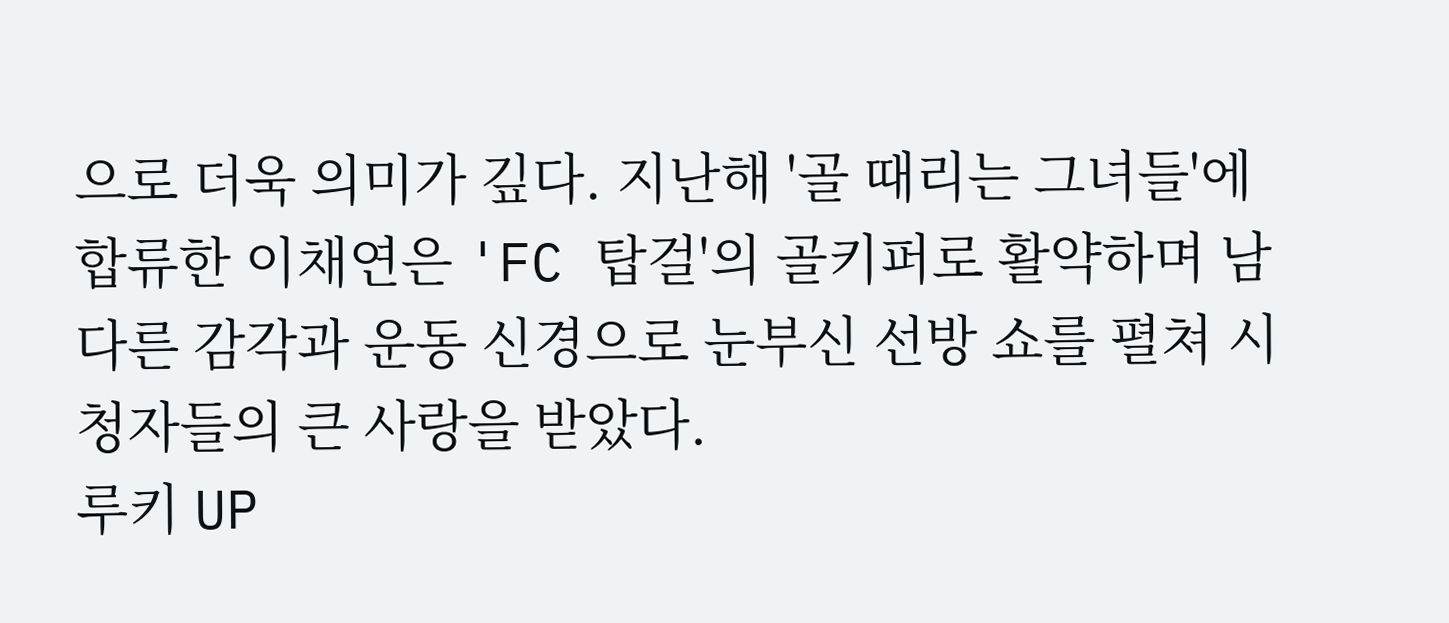으로 더욱 의미가 깊다. 지난해 '골 때리는 그녀들'에 합류한 이채연은 'FC 탑걸'의 골키퍼로 활약하며 남다른 감각과 운동 신경으로 눈부신 선방 쇼를 펼쳐 시청자들의 큰 사랑을 받았다.
루키 UP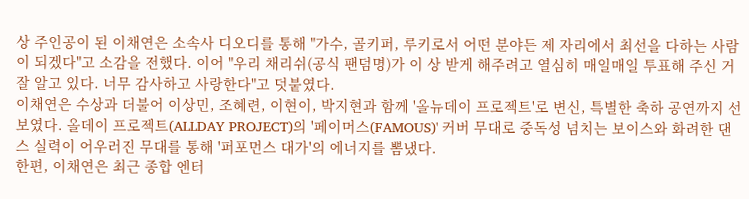상 주인공이 된 이채연은 소속사 디오디를 통해 "가수, 골키퍼, 루키로서 어떤 분야든 제 자리에서 최선을 다하는 사람이 되겠다"고 소감을 전했다. 이어 "우리 채리쉬(공식 팬덤명)가 이 상 받게 해주려고 열심히 매일매일 투표해 주신 거 잘 알고 있다. 너무 감사하고 사랑한다"고 덧붙였다.
이채연은 수상과 더불어 이상민, 조혜련, 이현이, 박지현과 함께 '올뉴데이 프로젝트'로 변신, 특별한 축하 공연까지 선보였다. 올데이 프로젝트(ALLDAY PROJECT)의 '페이머스(FAMOUS)' 커버 무대로 중독성 넘치는 보이스와 화려한 댄스 실력이 어우러진 무대를 통해 '퍼포먼스 대가'의 에너지를 뽐냈다.
한편, 이채연은 최근 종합 엔터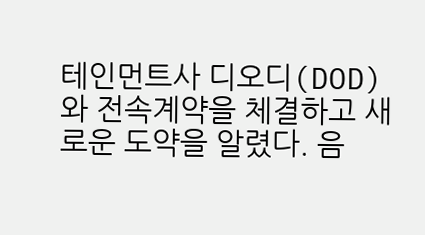테인먼트사 디오디(DOD)와 전속계약을 체결하고 새로운 도약을 알렸다. 음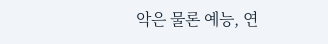악은 물론 예능, 연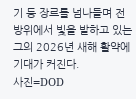기 등 장르를 넘나들며 전방위에서 빛을 발하고 있는 그의 2026년 새해 활약에 기대가 커진다.
사진=DOD